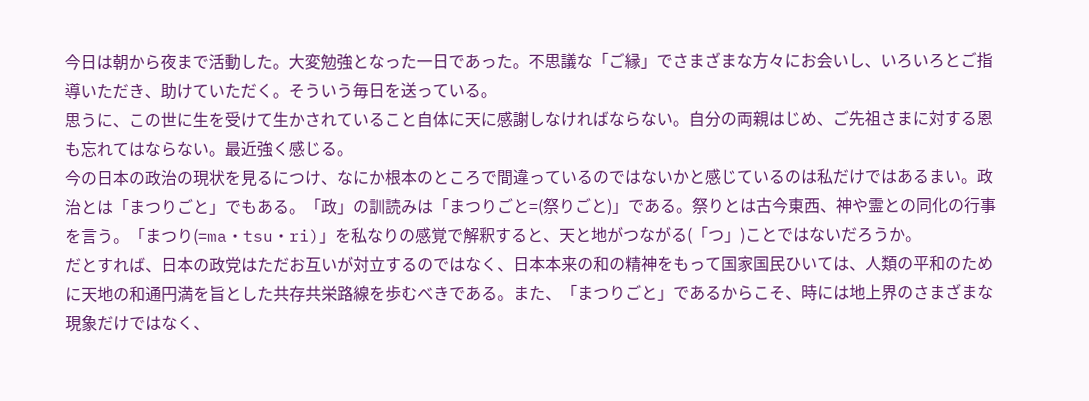今日は朝から夜まで活動した。大変勉強となった一日であった。不思議な「ご縁」でさまざまな方々にお会いし、いろいろとご指導いただき、助けていただく。そういう毎日を送っている。
思うに、この世に生を受けて生かされていること自体に天に感謝しなければならない。自分の両親はじめ、ご先祖さまに対する恩も忘れてはならない。最近強く感じる。
今の日本の政治の現状を見るにつけ、なにか根本のところで間違っているのではないかと感じているのは私だけではあるまい。政治とは「まつりごと」でもある。「政」の訓読みは「まつりごと=(祭りごと)」である。祭りとは古今東西、神や霊との同化の行事を言う。「まつり(=ma・tsu・ri)」を私なりの感覚で解釈すると、天と地がつながる(「つ」)ことではないだろうか。
だとすれば、日本の政党はただお互いが対立するのではなく、日本本来の和の精神をもって国家国民ひいては、人類の平和のために天地の和通円満を旨とした共存共栄路線を歩むべきである。また、「まつりごと」であるからこそ、時には地上界のさまざまな現象だけではなく、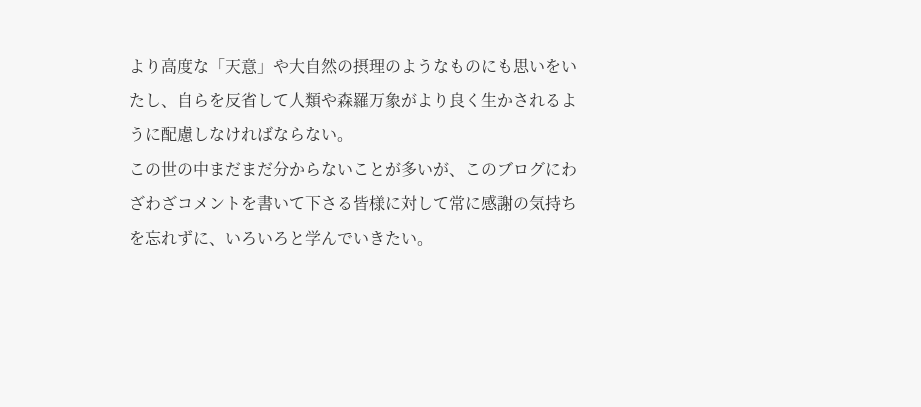より高度な「天意」や大自然の摂理のようなものにも思いをいたし、自らを反省して人類や森羅万象がより良く生かされるように配慮しなければならない。
この世の中まだまだ分からないことが多いが、このブログにわざわざコメントを書いて下さる皆様に対して常に感謝の気持ちを忘れずに、いろいろと学んでいきたい。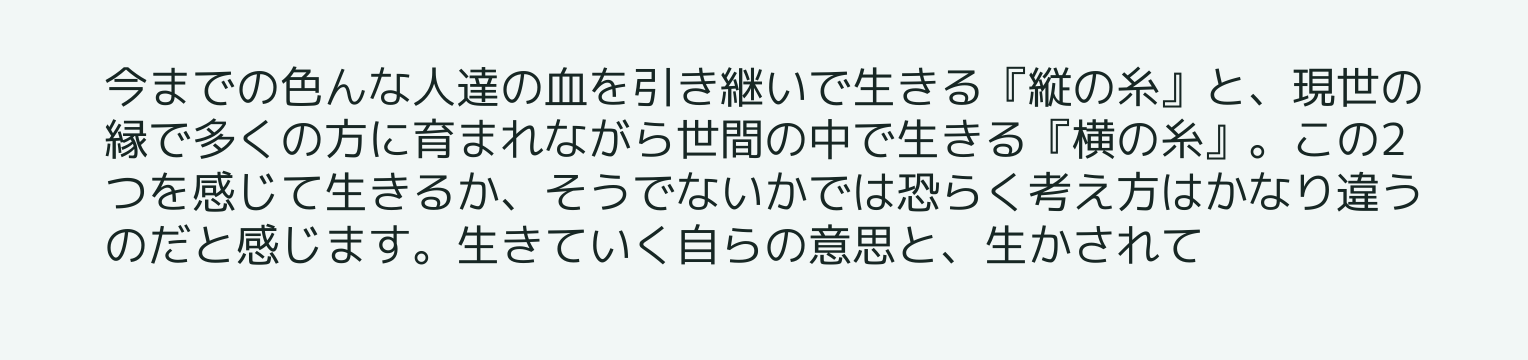今までの色んな人達の血を引き継いで生きる『縦の糸』と、現世の縁で多くの方に育まれながら世間の中で生きる『横の糸』。この2つを感じて生きるか、そうでないかでは恐らく考え方はかなり違うのだと感じます。生きていく自らの意思と、生かされて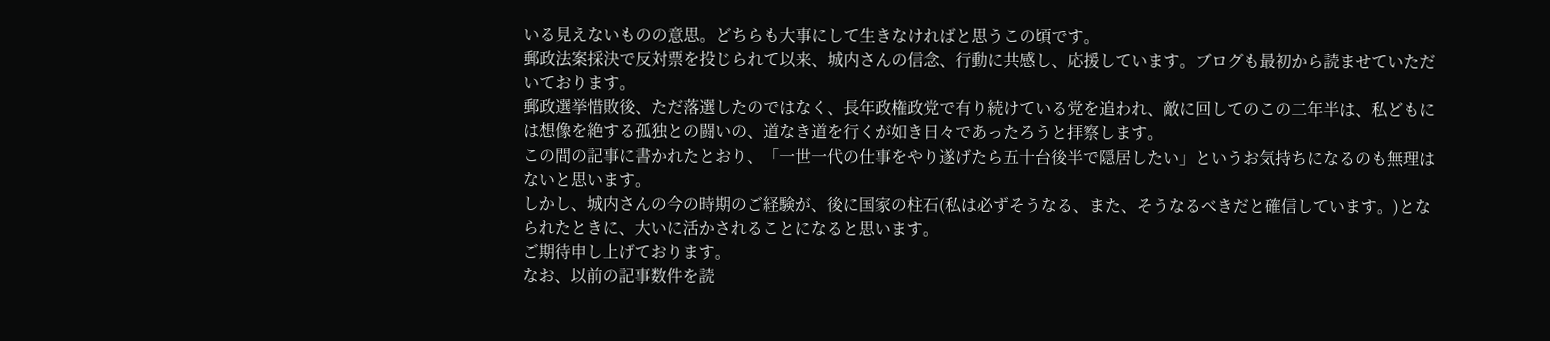いる見えないものの意思。どちらも大事にして生きなければと思うこの頃です。
郵政法案採決で反対票を投じられて以来、城内さんの信念、行動に共感し、応援しています。ブログも最初から読ませていただいております。
郵政選挙惜敗後、ただ落選したのではなく、長年政権政党で有り続けている党を追われ、敵に回してのこの二年半は、私どもには想像を絶する孤独との闘いの、道なき道を行くが如き日々であったろうと拝察します。
この間の記事に書かれたとおり、「一世一代の仕事をやり遂げたら五十台後半で隠居したい」というお気持ちになるのも無理はないと思います。
しかし、城内さんの今の時期のご経験が、後に国家の柱石(私は必ずそうなる、また、そうなるべきだと確信しています。)となられたときに、大いに活かされることになると思います。
ご期待申し上げております。
なお、以前の記事数件を読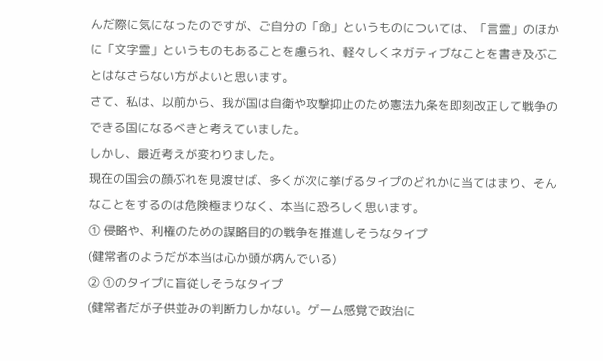んだ際に気になったのですが、ご自分の「命」というものについては、「言霊」のほかに「文字霊」というものもあることを慮られ、軽々しくネガティブなことを書き及ぶことはなさらない方がよいと思います。
さて、私は、以前から、我が国は自衛や攻撃抑止のため憲法九条を即刻改正して戦争のできる国になるべきと考えていました。
しかし、最近考えが変わりました。
現在の国会の顔ぶれを見渡せば、多くが次に挙げるタイプのどれかに当てはまり、そんなことをするのは危険極まりなく、本当に恐ろしく思います。
① 侵略や、利権のための謀略目的の戦争を推進しそうなタイプ
(健常者のようだが本当は心か頭が病んでいる)
② ①のタイプに盲従しそうなタイプ
(健常者だが子供並みの判断力しかない。ゲーム感覚で政治に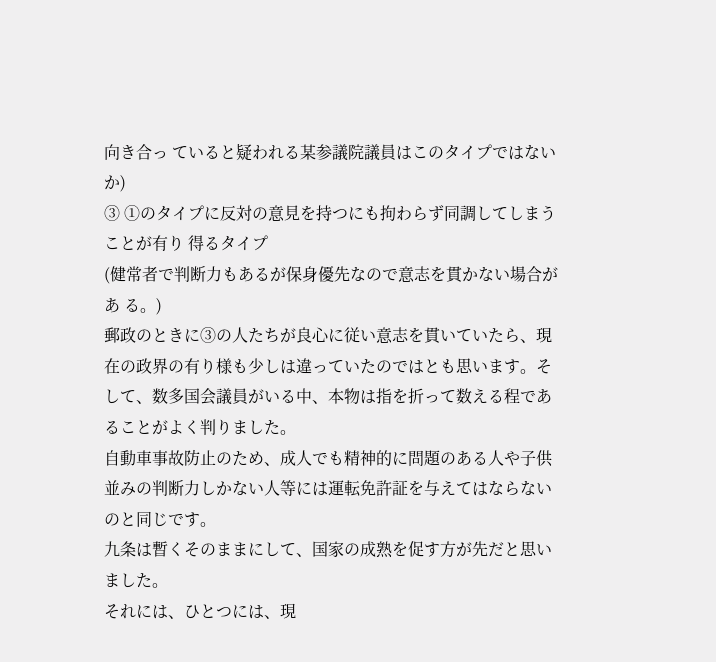向き合っ ていると疑われる某参議院議員はこのタイプではないか)
③ ①のタイプに反対の意見を持つにも拘わらず同調してしまうことが有り 得るタイプ
(健常者で判断力もあるが保身優先なので意志を貫かない場合があ る。)
郵政のときに③の人たちが良心に従い意志を貫いていたら、現在の政界の有り様も少しは違っていたのではとも思います。そして、数多国会議員がいる中、本物は指を折って数える程であることがよく判りました。
自動車事故防止のため、成人でも精神的に問題のある人や子供並みの判断力しかない人等には運転免許証を与えてはならないのと同じです。
九条は暫くそのままにして、国家の成熟を促す方が先だと思いました。
それには、ひとつには、現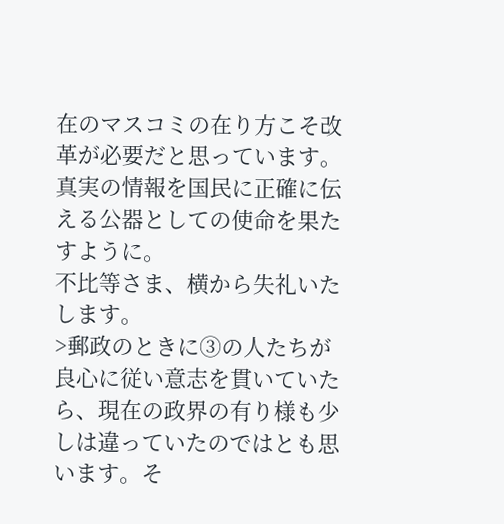在のマスコミの在り方こそ改革が必要だと思っています。真実の情報を国民に正確に伝える公器としての使命を果たすように。
不比等さま、横から失礼いたします。
>郵政のときに③の人たちが良心に従い意志を貫いていたら、現在の政界の有り様も少しは違っていたのではとも思います。そ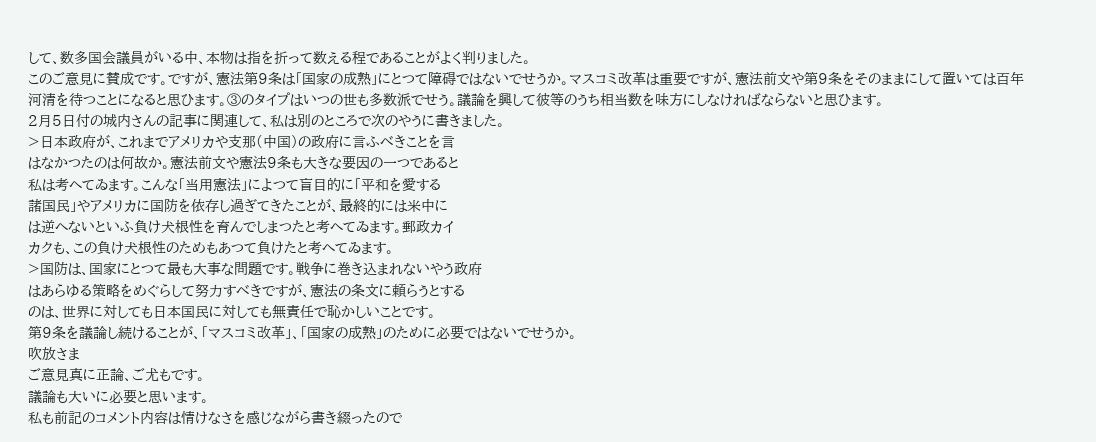して、数多国会議員がいる中、本物は指を折って数える程であることがよく判りました。
このご意見に賛成です。ですが、憲法第9条は「国家の成熟」にとつて障碍ではないでせうか。マスコミ改革は重要ですが、憲法前文や第9条をそのままにして置いては百年河清を待つことになると思ひます。③のタイプはいつの世も多数派でせう。議論を興して彼等のうち相当数を味方にしなければならないと思ひます。
2月5日付の城内さんの記事に関連して、私は別のところで次のやうに書きました。
>日本政府が、これまでアメリカや支那(中国)の政府に言ふべきことを言
はなかつたのは何故か。憲法前文や憲法9条も大きな要因の一つであると
私は考へてゐます。こんな「当用憲法」によつて盲目的に「平和を愛する
諸国民」やアメリカに国防を依存し過ぎてきたことが、最終的には米中に
は逆へないといふ負け犬根性を育んでしまつたと考へてゐます。郵政カイ
カクも、この負け犬根性のためもあつて負けたと考へてゐます。
>国防は、国家にとつて最も大事な問題です。戦争に巻き込まれないやう政府
はあらゆる策略をめぐらして努力すべきですが、憲法の条文に頼らうとする
のは、世界に対しても日本国民に対しても無責任で恥かしいことです。
第9条を議論し続けることが、「マスコミ改革」、「国家の成熟」のために必要ではないでせうか。
吹放さま
ご意見真に正論、ご尤もです。
議論も大いに必要と思います。
私も前記のコメント内容は情けなさを感じながら書き綴ったので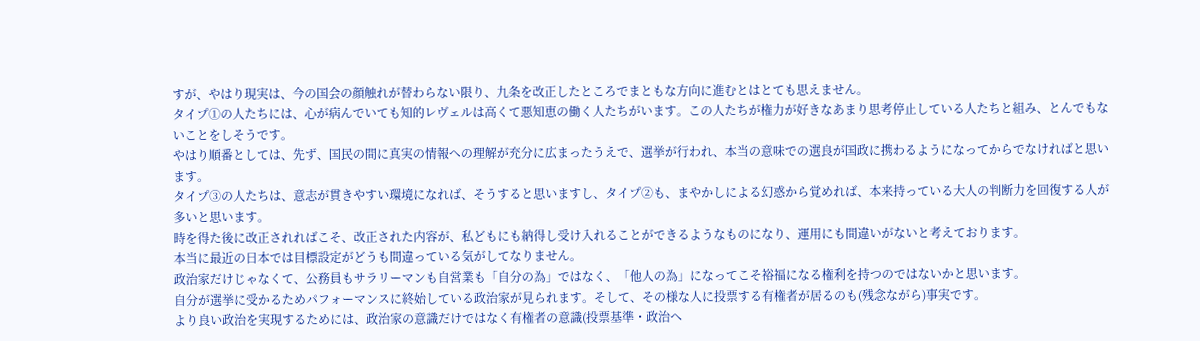すが、やはり現実は、今の国会の顔触れが替わらない限り、九条を改正したところでまともな方向に進むとはとても思えません。
タイプ①の人たちには、心が病んでいても知的レヴェルは高くて悪知恵の働く人たちがいます。この人たちが権力が好きなあまり思考停止している人たちと組み、とんでもないことをしそうです。
やはり順番としては、先ず、国民の間に真実の情報への理解が充分に広まったうえで、選挙が行われ、本当の意味での選良が国政に携わるようになってからでなければと思います。
タイプ③の人たちは、意志が貫きやすい環境になれば、そうすると思いますし、タイプ②も、まやかしによる幻惑から覚めれば、本来持っている大人の判断力を回復する人が多いと思います。
時を得た後に改正されればこそ、改正された内容が、私どもにも納得し受け入れることができるようなものになり、運用にも間違いがないと考えております。
本当に最近の日本では目標設定がどうも間違っている気がしてなりません。
政治家だけじゃなくて、公務員もサラリーマンも自営業も「自分の為」ではなく、「他人の為」になってこそ裕福になる権利を持つのではないかと思います。
自分が選挙に受かるためパフォーマンスに終始している政治家が見られます。そして、その様な人に投票する有権者が居るのも(残念ながら)事実です。
より良い政治を実現するためには、政治家の意識だけではなく有権者の意識(投票基準・政治へ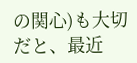の関心)も大切だと、最近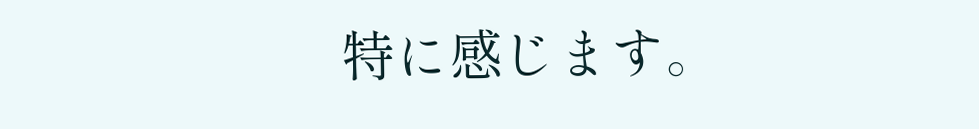特に感じます。